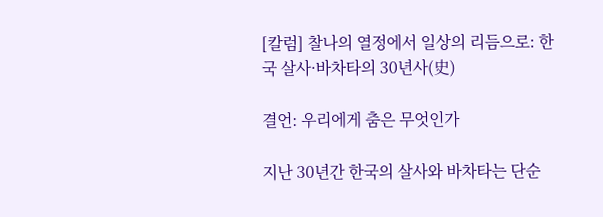[칼럼] 찰나의 열정에서 일상의 리듬으로: 한국 살사·바차타의 30년사(史)

결언: 우리에게 춤은 무엇인가

지난 30년간 한국의 살사와 바차타는 단순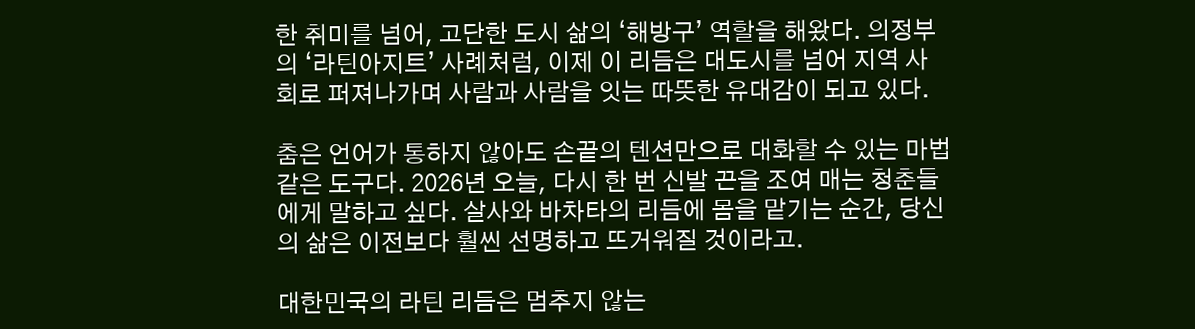한 취미를 넘어, 고단한 도시 삶의 ‘해방구’ 역할을 해왔다. 의정부의 ‘라틴아지트’ 사례처럼, 이제 이 리듬은 대도시를 넘어 지역 사회로 퍼져나가며 사람과 사람을 잇는 따뜻한 유대감이 되고 있다.

춤은 언어가 통하지 않아도 손끝의 텐션만으로 대화할 수 있는 마법 같은 도구다. 2026년 오늘, 다시 한 번 신발 끈을 조여 매는 청춘들에게 말하고 싶다. 살사와 바차타의 리듬에 몸을 맡기는 순간, 당신의 삶은 이전보다 훨씬 선명하고 뜨거워질 것이라고.

대한민국의 라틴 리듬은 멈추지 않는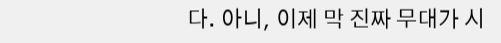다. 아니, 이제 막 진짜 무대가 시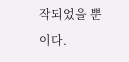작되었을 뿐이다.